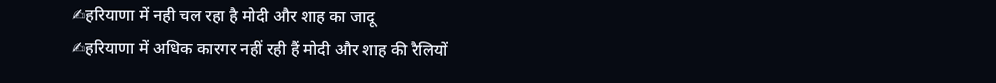✍हरियाणा में नही चल रहा है मोदी और शाह का जादू
✍हरियाणा में अधिक कारगर नहीं रही हैं मोदी और शाह की रैलियों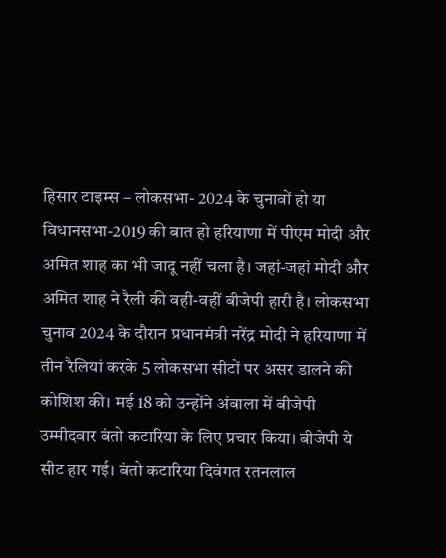हिसार टाइम्स – लोकसभा- 2024 के चुनावों हो या विधानसभा-2019 की बात हो हरियाणा में पीएम मोदी और अमित शाह का भी जादू नहीं चला है। जहां-जहां मोदी और अमित शाह ने रैली की वही-वहीं बीजेपी हारी है। लोकसभा चुनाव 2024 के दौरान प्रधानमंत्री नरेंद्र मोदी ने हरियाणा में तीन रैलियां करके 5 लोकसभा सीटों पर असर डालने की कोशिश की। मई 18 को उन्होंने अंबाला में बीजेपी उम्मीदवार बंतो कटारिया के लिए प्रचार किया। बीजेपी ये सीट हार गई। बंतो कटारिया दिवंगत रतनलाल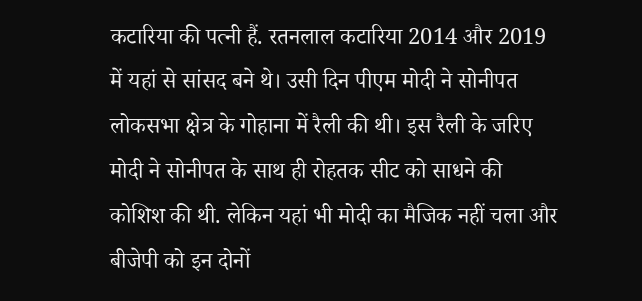कटारिया की पत्नी हैं. रतनलाल कटारिया 2014 और 2019 में यहां से सांसद बने थे। उसी दिन पीएम मोदी ने सोनीपत लोकसभा क्षेत्र के गोहाना में रैली की थी। इस रैली के जरिए मोदी ने सोनीपत के साथ ही रोहतक सीट को साधने की कोशिश की थी. लेकिन यहां भी मोदी का मैजिक नहीं चला और बीजेपी को इन दोनों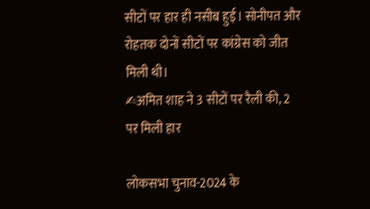सीटों पर हार ही नसीब हुई। सोनीपत और रोहतक दोनों सीटों पर कांग्रेस को जीत मिली थी।
✍अमित शाह ने 3 सीटों पर रैली की, 2 पर मिली हार

लोकसभा चुनाव-2024 के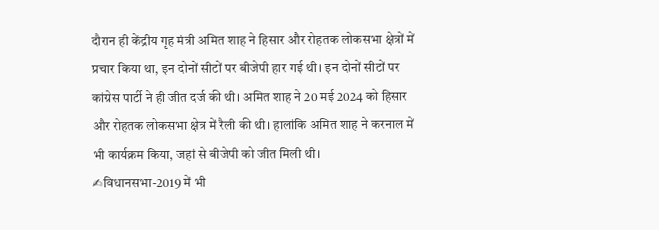दौरान ही केंद्रीय गृह मंत्री अमित शाह ने हिसार और रोहतक लोकसभा क्षेत्रों में प्रचार किया था, इन दोनों सीटों पर बीजेपी हार गई थी। इन दोनों सीटों पर कांग्रेस पार्टी ने ही जीत दर्ज की थी। अमित शाह ने 20 मई 2024 को हिसार और रोहतक लोकसभा क्षेत्र में रैली की थी। हालांकि अमित शाह ने करनाल में भी कार्यक्रम किया, जहां से बीजेपी को जीत मिली थी।
✍विधानसभा-2019 में भी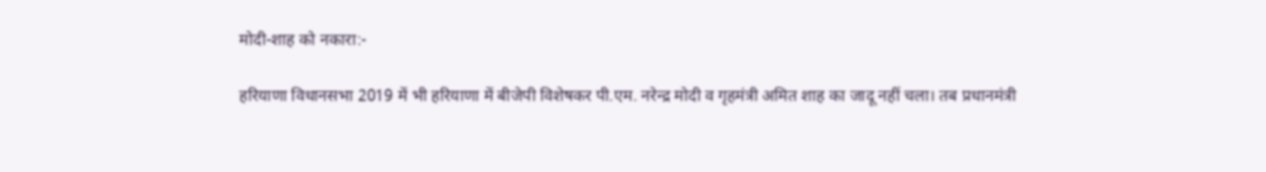मोदी-शाह को नकारा:-

हरियाणा विधानसभा 2019 में भी हरियाणा में बीजेपी विशेषकर पी.एम. नरेन्द्र मोदी व गृहमंत्री अमित शाह का जादू नहीं चला। तब प्रधानमंत्री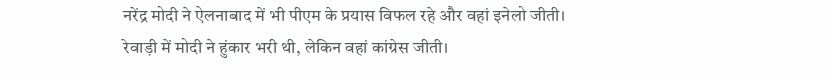नरेंद्र मोदी ने ऐलनाबाद में भी पीएम के प्रयास विफल रहे और वहां इनेलो जीती। रेवाड़ी में मोदी ने हुंकार भरी थी, लेकिन वहां कांग्रेस जीती।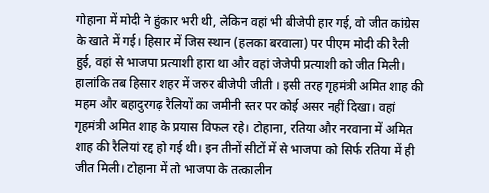गोहाना में मोदी ने हुंकार भरी थी, लेकिन वहां भी बीजेपी हार गई, वो जीत कांग्रेस के खाते में गई। हिसार में जिस स्थान (हलका बरवाला) पर पीएम मोदी की रैली हुई, वहां से भाजपा प्रत्याशी हारा था और वहां जेजेपी प्रत्याशी को जीत मिली। हालांकि तब हिसार शहर में जरुर बीजेपी जीती । इसी तरह गृहमंत्री अमित शाह की महम और बहादुरगढ़ रैलियों का जमीनी स्तर पर कोई असर नहीं दिखा। वहां गृहमंत्री अमित शाह के प्रयास विफल रहे। टोहाना, रतिया और नरवाना में अमित शाह की रैलियां रद्द हो गई थी। इन तीनों सीटों में से भाजपा को सिर्फ रतिया में ही जीत मिली। टोहाना में तो भाजपा के तत्कालीन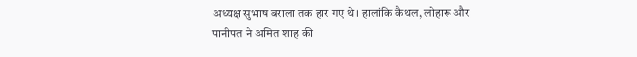अध्यक्ष सुभाष बराला तक हार गए थे। हालांकि कैथल, लोहारू और पानीपत ने अमित शाह की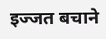इज्जत बचाने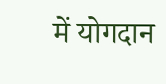में योगदान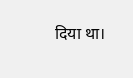दिया था।